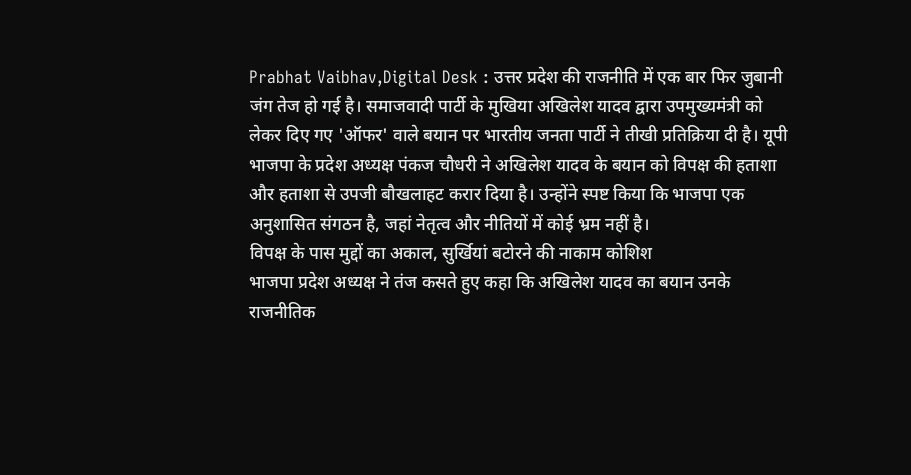Prabhat Vaibhav,Digital Desk : उत्तर प्रदेश की राजनीति में एक बार फिर जुबानी जंग तेज हो गई है। समाजवादी पार्टी के मुखिया अखिलेश यादव द्वारा उपमुख्यमंत्री को लेकर दिए गए 'ऑफर' वाले बयान पर भारतीय जनता पार्टी ने तीखी प्रतिक्रिया दी है। यूपी भाजपा के प्रदेश अध्यक्ष पंकज चौधरी ने अखिलेश यादव के बयान को विपक्ष की हताशा और हताशा से उपजी बौखलाहट करार दिया है। उन्होंने स्पष्ट किया कि भाजपा एक अनुशासित संगठन है, जहां नेतृत्व और नीतियों में कोई भ्रम नहीं है।
विपक्ष के पास मुद्दों का अकाल, सुर्खियां बटोरने की नाकाम कोशिश
भाजपा प्रदेश अध्यक्ष ने तंज कसते हुए कहा कि अखिलेश यादव का बयान उनके राजनीतिक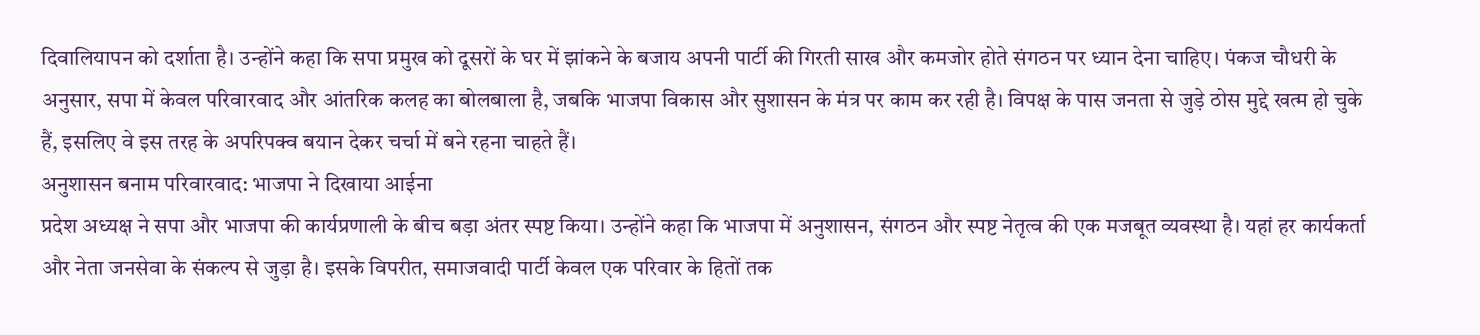दिवालियापन को दर्शाता है। उन्होंने कहा कि सपा प्रमुख को दूसरों के घर में झांकने के बजाय अपनी पार्टी की गिरती साख और कमजोर होते संगठन पर ध्यान देना चाहिए। पंकज चौधरी के अनुसार, सपा में केवल परिवारवाद और आंतरिक कलह का बोलबाला है, जबकि भाजपा विकास और सुशासन के मंत्र पर काम कर रही है। विपक्ष के पास जनता से जुड़े ठोस मुद्दे खत्म हो चुके हैं, इसलिए वे इस तरह के अपरिपक्व बयान देकर चर्चा में बने रहना चाहते हैं।
अनुशासन बनाम परिवारवाद: भाजपा ने दिखाया आईना
प्रदेश अध्यक्ष ने सपा और भाजपा की कार्यप्रणाली के बीच बड़ा अंतर स्पष्ट किया। उन्होंने कहा कि भाजपा में अनुशासन, संगठन और स्पष्ट नेतृत्व की एक मजबूत व्यवस्था है। यहां हर कार्यकर्ता और नेता जनसेवा के संकल्प से जुड़ा है। इसके विपरीत, समाजवादी पार्टी केवल एक परिवार के हितों तक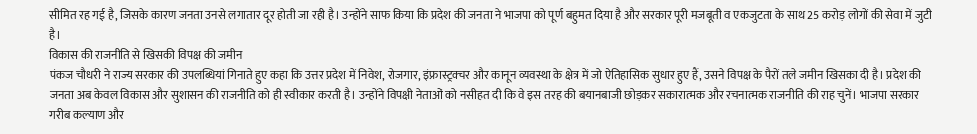सीमित रह गई है, जिसके कारण जनता उनसे लगातार दूर होती जा रही है। उन्होंने साफ किया कि प्रदेश की जनता ने भाजपा को पूर्ण बहुमत दिया है और सरकार पूरी मजबूती व एकजुटता के साथ 25 करोड़ लोगों की सेवा में जुटी है।
विकास की राजनीति से खिसकी विपक्ष की जमीन
पंकज चौधरी ने राज्य सरकार की उपलब्धियां गिनाते हुए कहा कि उत्तर प्रदेश में निवेश, रोजगार, इंफ्रास्ट्रक्चर और कानून व्यवस्था के क्षेत्र में जो ऐतिहासिक सुधार हुए हैं, उसने विपक्ष के पैरों तले जमीन खिसका दी है। प्रदेश की जनता अब केवल विकास और सुशासन की राजनीति को ही स्वीकार करती है। उन्होंने विपक्षी नेताओं को नसीहत दी कि वे इस तरह की बयानबाजी छोड़कर सकारात्मक और रचनात्मक राजनीति की राह चुनें। भाजपा सरकार गरीब कल्याण और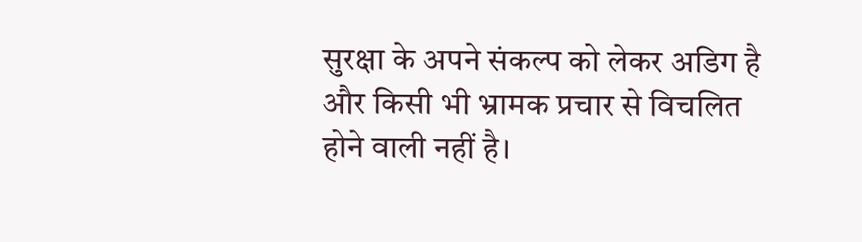सुरक्षा के अपने संकल्प को लेकर अडिग है और किसी भी भ्रामक प्रचार से विचलित होने वाली नहीं है।